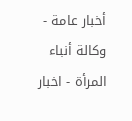أخبار عامة - وكالة أنباء المرأة - اخبار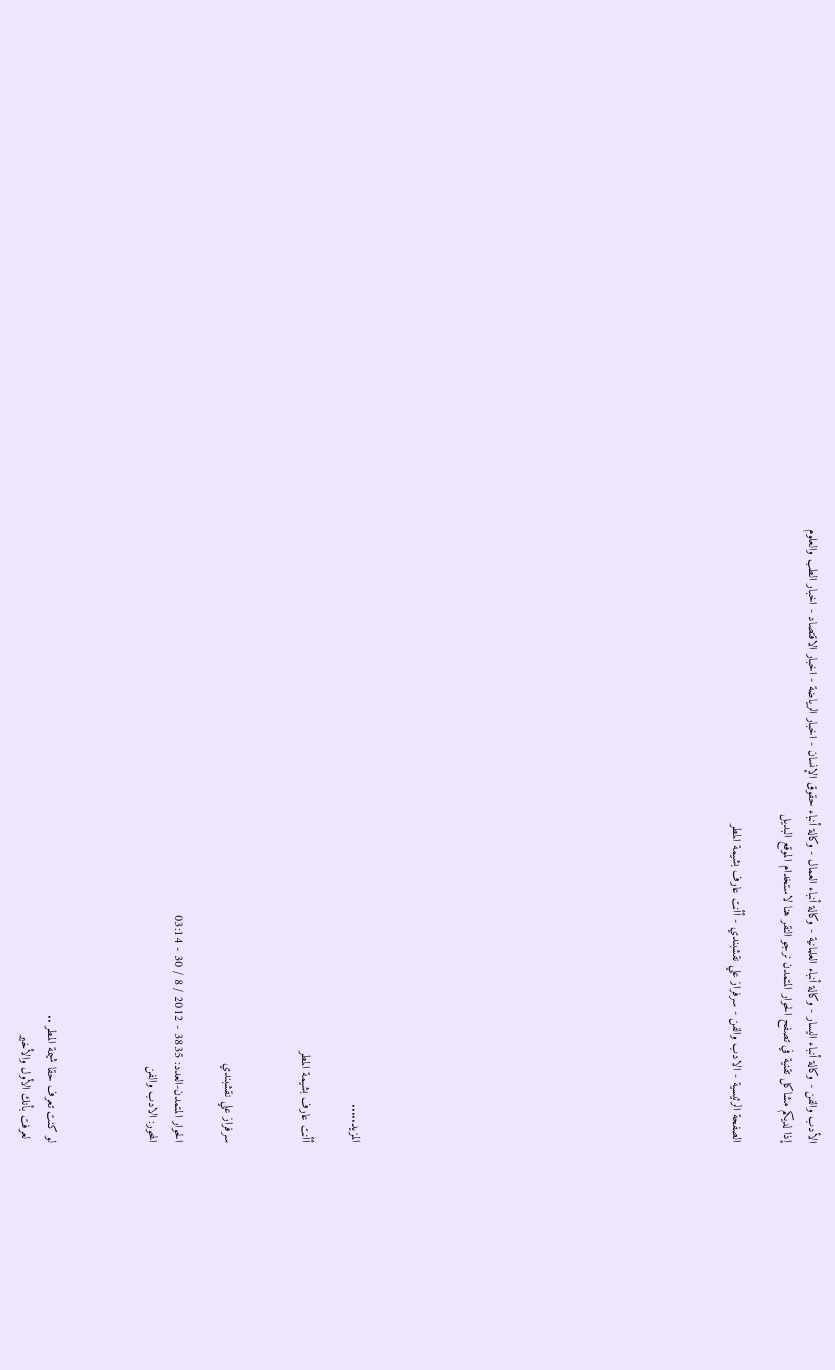الأدب والفن - وكالة أنباء اليسار - وكالة أنباء العلمانية - وكالة أنباء العمال - وكالة أنباء حقوق الإنسان - اخبار الرياضة - اخبار الاقتصاد - اخبار الطب والعلوم
إذا لديكم مشاكل تقنية في تصفح الحوار المتمدن نرجو النقر هنا لاستخدام الموقع البديل

الصفحة الرئيسية - الادب والفن - سرفراز علي نقشبندي - أأنت عارف بشیمة المطر














المزيد.....

أأنت عارف بشیمة المطر


سرفراز علي نقشبندي

الحوار المتمدن-العدد: 3835 - 2012 / 8 / 30 - 03:14
المحور: الادب والفن



لو كنت تعرف حقا شيمة المطر ..
 لعرفت بأنك الأول والأخير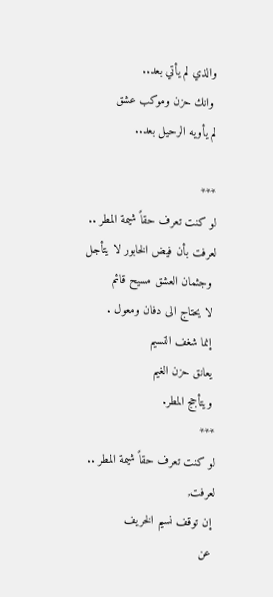والذي لم يأتي بعد..
 وانك حزن وموكب عشق
لم يأویه‌ الرحيل بعد..

***
لو كنت تعرف حقاً شيمة المطر ..
لعرفت بأن فيض الخابور لا يتأجل
 وجثمان العشق مسيح قائم
 لا يحتاج الى دفان ومعول .
 إنما شغف النسيم
 يعانق حزن الغيم
 ويتأجج المطر.
***
لو كنت تعرف حقاً شيمة المطر ..
لعرفت,
 إن توقف نسيم الخريف
 عن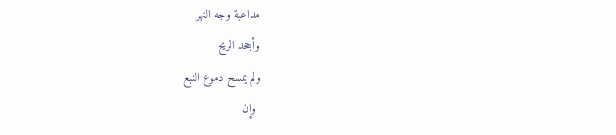مداعبة وجه النهر
وأجحد الريح
ولم يمسح دموع النبع
 وإن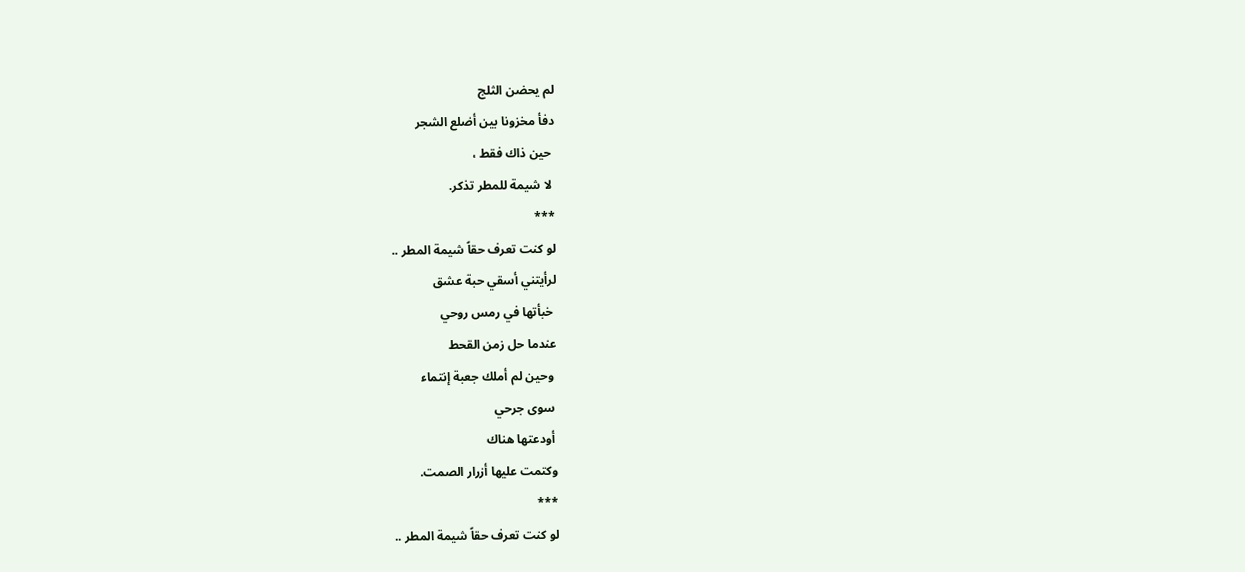لم يحضن الثلج
دفأ مخزونا بين أضلع الشجر
 حين ذاك فقط ،
 لا شيمة للمطر تذكر.
***
لو كنت تعرف حقاً شيمة المطر ..
لرأيتني أسقي حبة عشق
 خبأتها في رمس روحي
عندما حل زمن القحط
 وحين لم أملك جعبة إنتماء
 سوى جرحي
 أودعتها هناك
وكتمت عليها أزرار الصمت.
***
لو كنت تعرف حقاً شيمة المطر ..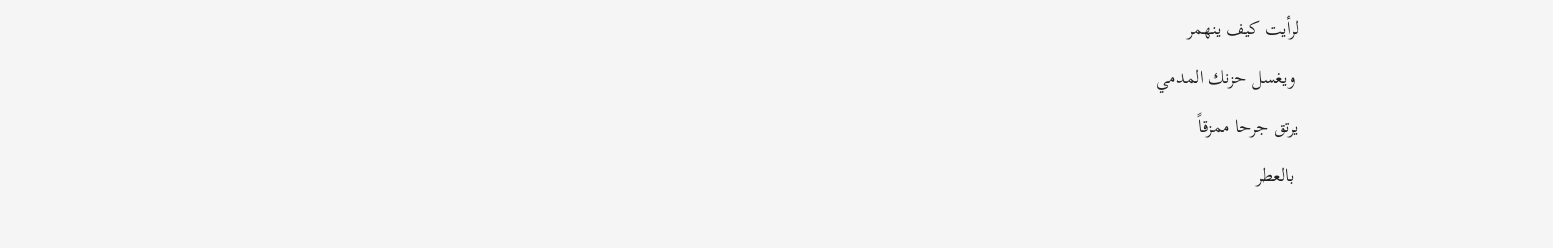لرأيت كيف ينهمر
 ويغسل حزنك المدمي
يرتق جرحا ممزقاً
 بالعطر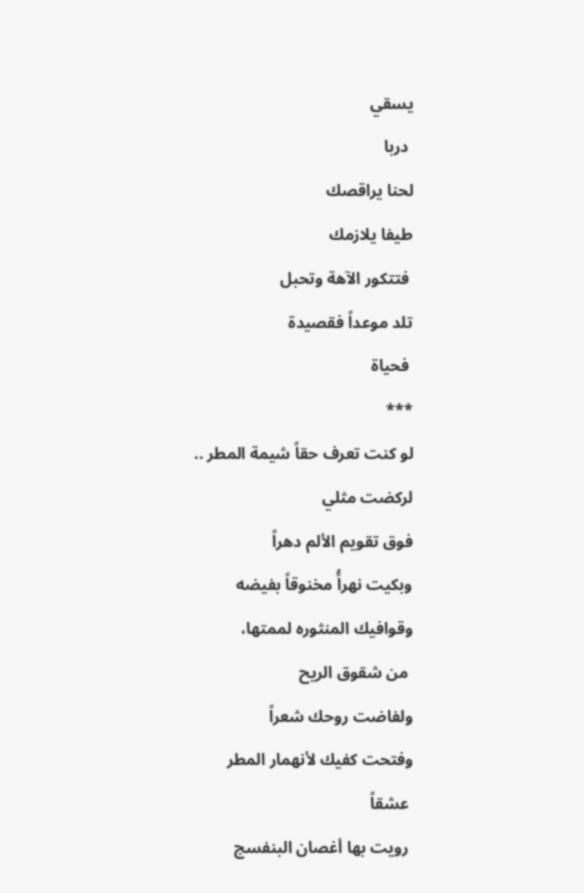يسقي
 دربا
لحنا یراقصك
طیفا یلازمك
 فتتكور الآهة وتحبل
تلد موعداً فقصیدة
 فحیاة
***
لو كنت تعرف حقاً شيمة المطر ..
لركضت مثلي
فوق تقويم الألم دهراً
وبكيت نهراًُ مخنوقاً بفيضه
وقوافيك المنثوره‌ لممتها،
 من شقوق الريح
ولفاضت روحك شعراً
وفتحت كفيك لأنهمار المطر
 عشقاً
 رويت بها أغصان البنفسج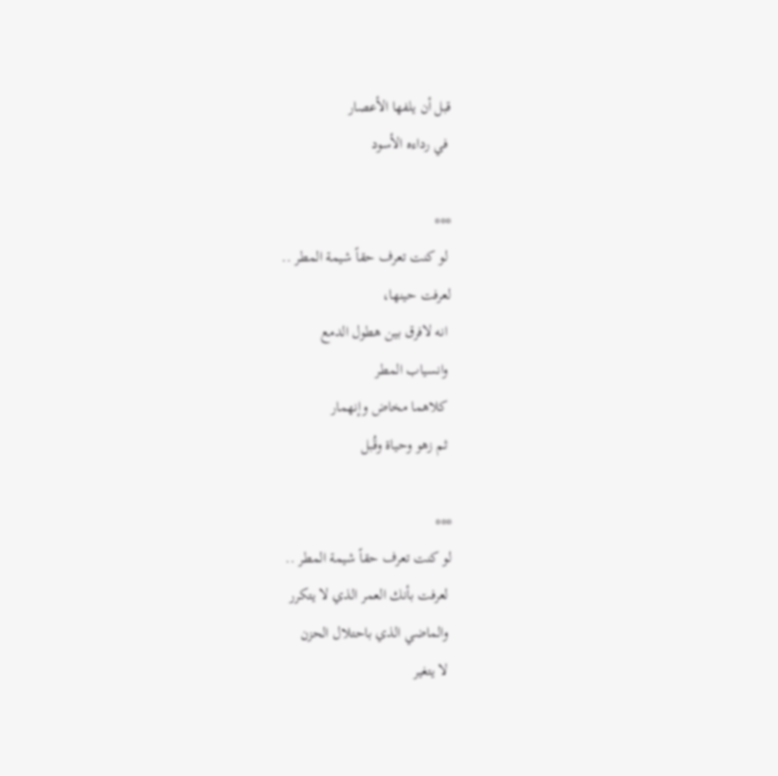قبل أن يلفها الأعصار
 في رداءه الأسود

***
 لو كنت تعرف حقاً شيمة المطر ..
لعرفت حينها،
 انه لافرق بين هطول الدمع
 وانسیاب المطر
 كلاهما مخاض وإنهمار
 ثم زهو وحياة وقُبل

***
لو كنت تعرف حقاً شيمة المطر ..
 لعرفت بأنك العمر الذي لا يتكرر
 والماضي الذي باحتلال الحزن
 لا يتغير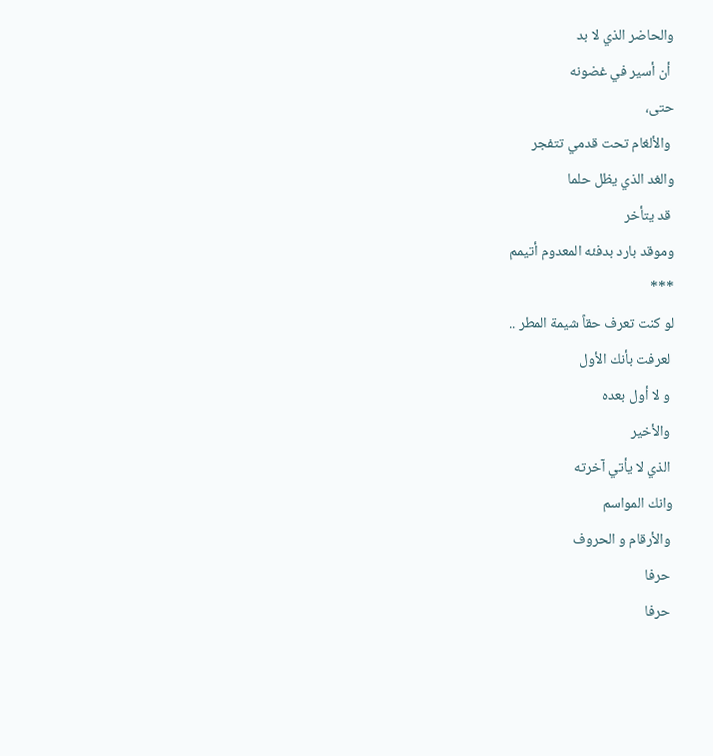والحاضر الذي لا بد
 أن أسير في غضونه
حتى،
 والألغام تحت قدمي تتفجر
والغد الذي يظل حلما
 قد يتأخر
وموقد بارد بدفئه المعدوم أتيمم
***
لو كنت تعرف حقاً شيمة المطر ..
 لعرفت بأنك الأول
 و لا أول بعده
 والأخير
 الذي لا يأتي آخرته
وانك المواسم
 والأرقام و الحروف
 حرفا
 حرفا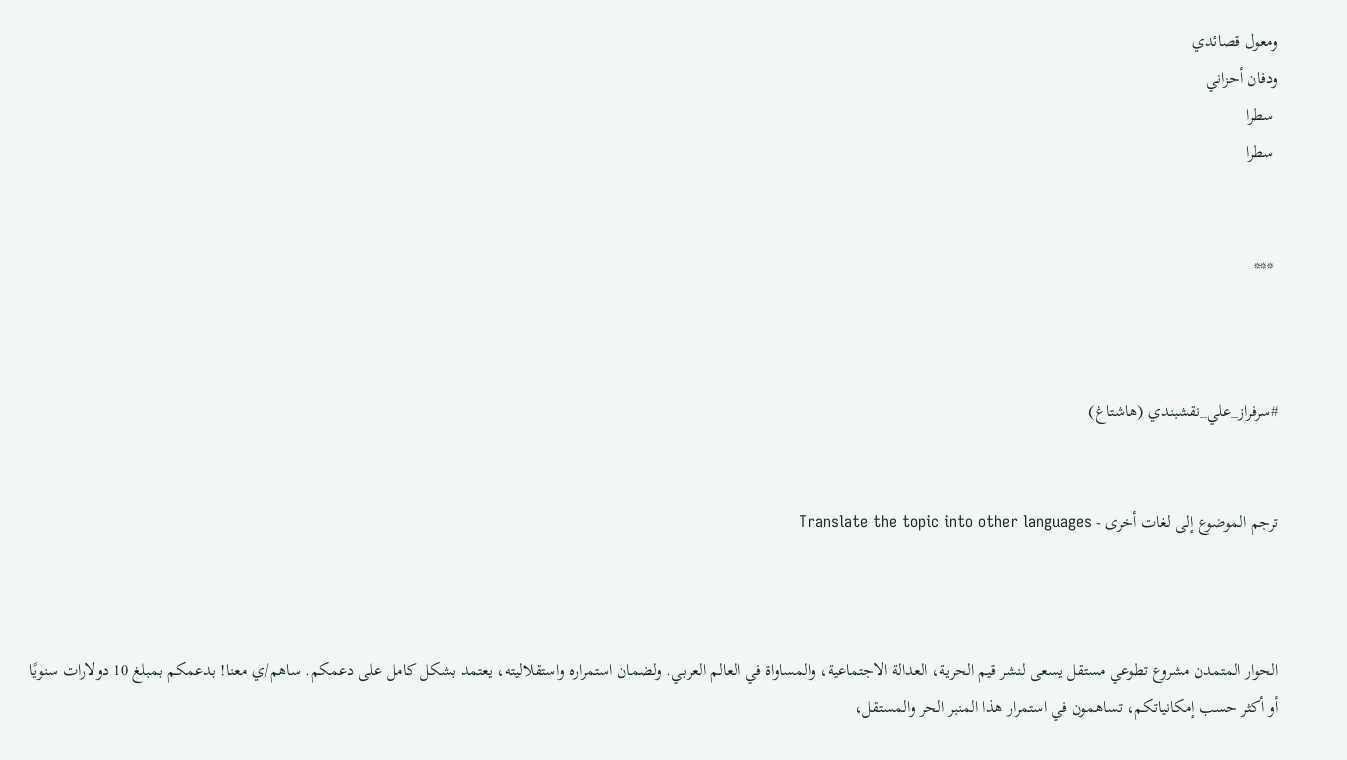ومعول قصائدي
ودفان أحزاني
 سطرا
 سطرا


 ***



#سرفراز_علي_نقشبندي (هاشتاغ)


ترجم الموضوع إلى لغات أخرى - Translate the topic into other languages



الحوار المتمدن مشروع تطوعي مستقل يسعى لنشر قيم الحرية، العدالة الاجتماعية، والمساواة في العالم العربي. ولضمان استمراره واستقلاليته، يعتمد بشكل كامل على دعمكم. ساهم/ي معنا! بدعمكم بمبلغ 10 دولارات سنويًا أو أكثر حسب إمكانياتكم، تساهمون في استمرار هذا المنبر الحر والمستقل،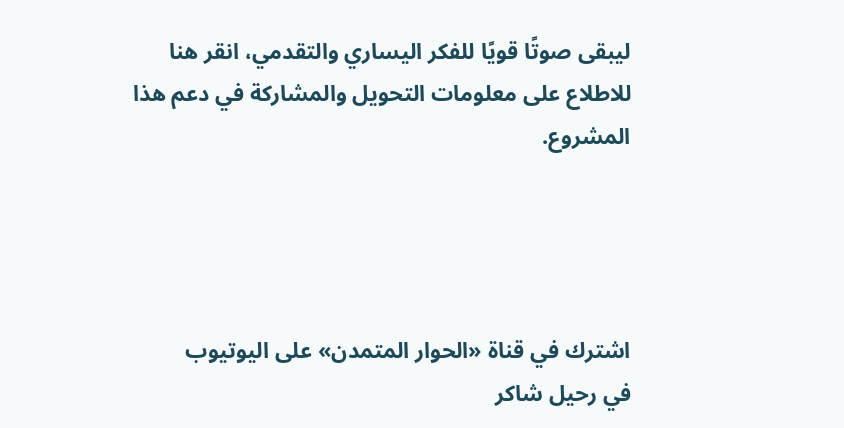ليبقى صوتًا قويًا للفكر اليساري والتقدمي، انقر هنا للاطلاع على معلومات التحويل والمشاركة في دعم هذا المشروع.




اشترك في قناة «الحوار المتمدن» على اليوتيوب
في رحيل شاكر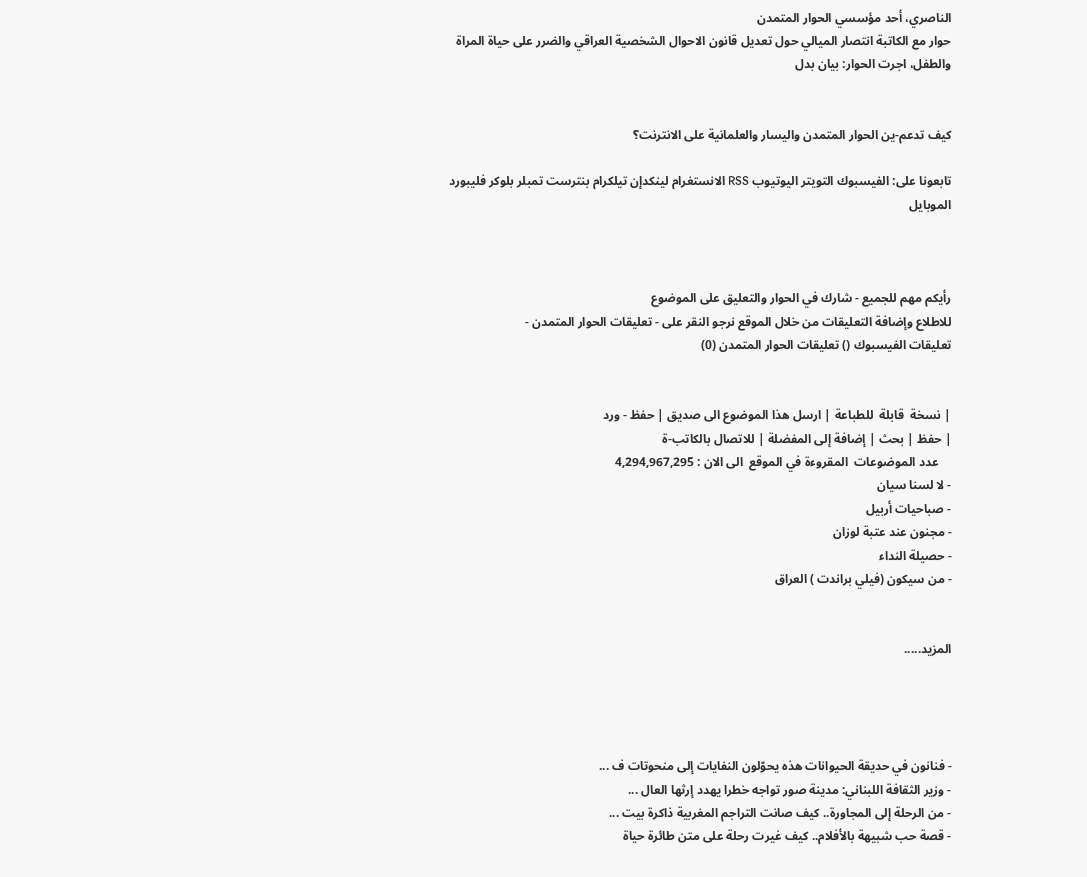الناصري، أحد مؤسسي الحوار المتمدن
حوار مع الكاتبة انتصار الميالي حول تعديل قانون الاحوال الشخصية العراقي والضرر على حياة المراة والطفل، اجرت الحوار: بيان بدل


كيف تدعم-ين الحوار المتمدن واليسار والعلمانية على الانترنت؟

تابعونا على: الفيسبوك التويتر اليوتيوب RSS الانستغرام لينكدإن تيلكرام بنترست تمبلر بلوكر فليبورد الموبايل



رأيكم مهم للجميع - شارك في الحوار والتعليق على الموضوع
للاطلاع وإضافة التعليقات من خلال الموقع نرجو النقر على - تعليقات الحوار المتمدن -
تعليقات الفيسبوك () تعليقات الحوار المتمدن (0)


| نسخة  قابلة  للطباعة | ارسل هذا الموضوع الى صديق | حفظ - ورد
| حفظ | بحث | إضافة إلى المفضلة | للاتصال بالكاتب-ة
    عدد الموضوعات  المقروءة في الموقع  الى الان : 4,294,967,295
- لا لسنا سیان
- صباحیات أربیل
- مجنون عند عتبة لوزان
- حصیلة النداء
- من سیکون (فیلي براندت ) العراق


المزيد.....




- فنانون في حديقة الحيوانات هذه يحوّلون النفايات إلى منحوتات ف ...
- وزير الثقافة اللبناني: مدينة صور تواجه خطرا يهدد إرثها العال ...
- من الرحلة إلى المجاورة.. كيف صانت التراجم المغربية ذاكرة بيت ...
- قصة حب شبيهة بالأفلام.. كيف غيرت رحلة على متن طائرة حياة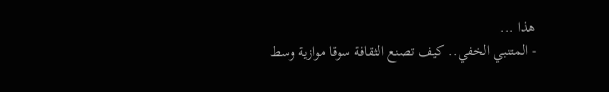هذا ...
- المتنبي الخفي.. كيف تصنع الثقافة سوقا موازية وسط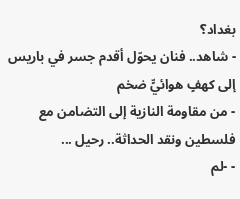بغداد؟
- شاهد.. فنان يحوّل أقدم جسر في باريس إلى كهفٍ هوائيٍّ ضخم
- من مقاومة النازية إلى التضامن مع فلسطين ونقد الحداثة.. رحيل ...
- -لم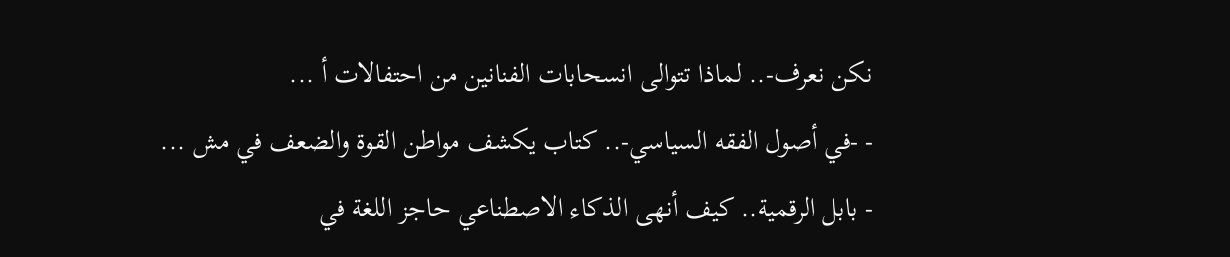نكن نعرف-.. لماذا تتوالى انسحابات الفنانين من احتفالات أ ...
- -في أصول الفقه السياسي-.. كتاب يكشف مواطن القوة والضعف في مش ...
- بابل الرقمية.. كيف أنهى الذكاء الاصطناعي حاجز اللغة في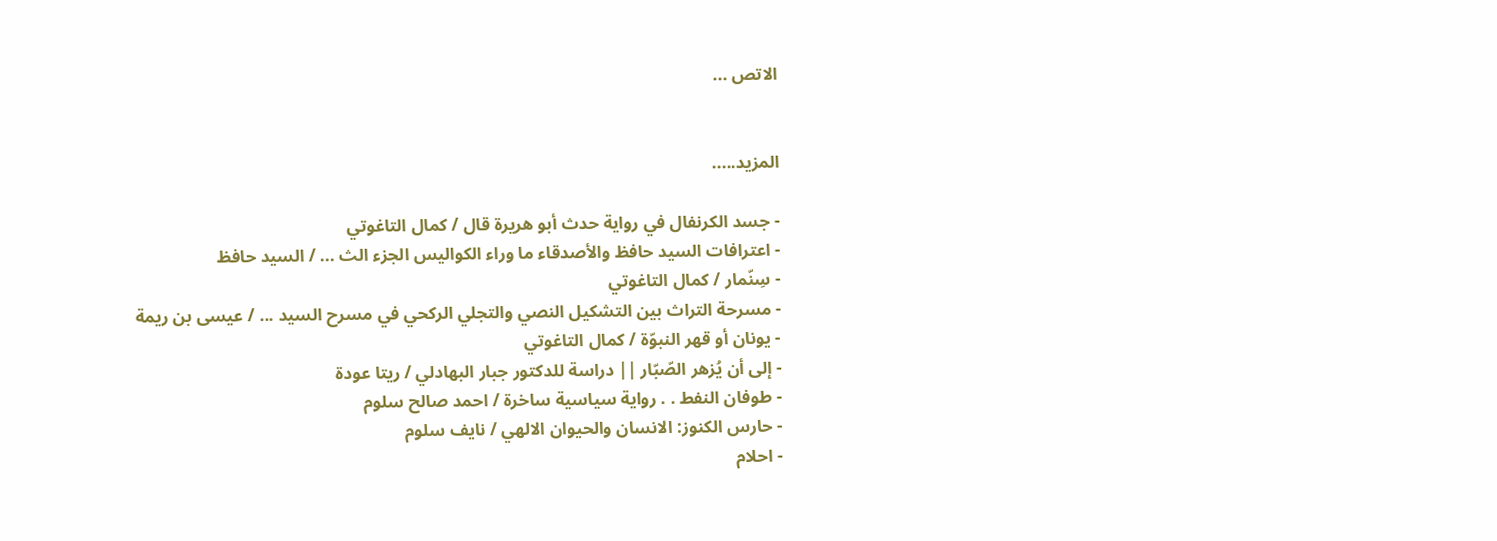الاتص ...


المزيد.....

- جسد الكرنفال في رواية حدث أبو هريرة قال / كمال التاغوتي
- اعترافات السيد حافظ والأصدقاء ما وراء الكواليس الجزء الث ... / السيد حافظ
- سِنّمار / كمال التاغوتي
- مسرحة التراث بين التشكيل النصي والتجلي الركحي في مسرح السيد ... / عيسى بن ريمة
- يونان أو قهر النبوّة / كمال التاغوتي
- إلى أن يُزهر الصّبّار || دراسة للدكتور جبار البهادلي / ريتا عودة
- طوفان النفط . . رواية سياسية ساخرة / احمد صالح سلوم
- حارس الكنوز: الانسان والحيوان الالهي / نايف سلوم
- احلام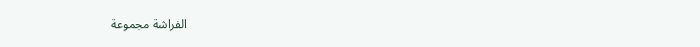الفراشة مجموعة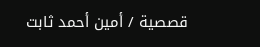قصصية / أمين أحمد ثابت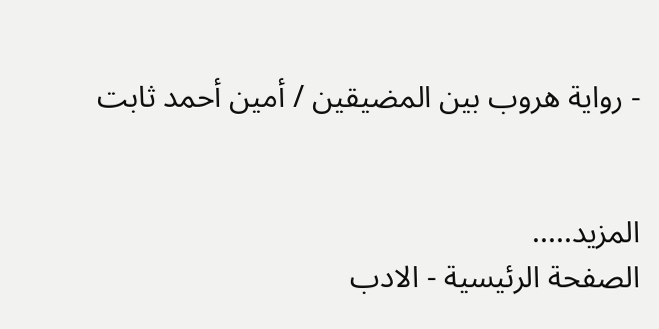- رواية هروب بين المضيقين / أمين أحمد ثابت


المزيد.....
الصفحة الرئيسية - الادب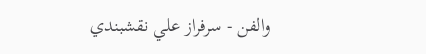والفن - سرفراز علي نقشبندي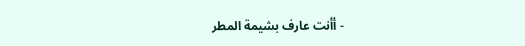- أأنت عارف بشیمة المطر